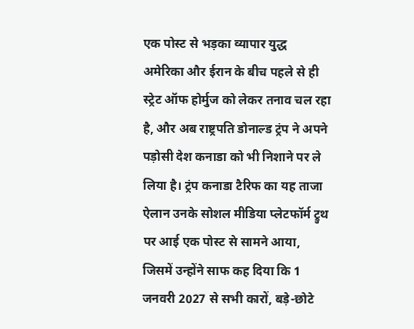एक पोस्ट से भड़का व्यापार युद्ध
अमेरिका और ईरान के बीच पहले से ही स्ट्रेट ऑफ होर्मुज को लेकर तनाव चल रहा है, और अब राष्ट्रपति डोनाल्ड ट्रंप ने अपने पड़ोसी देश कनाडा को भी निशाने पर ले लिया है। ट्रंप कनाडा टैरिफ का यह ताजा ऐलान उनके सोशल मीडिया प्लेटफॉर्म ट्रुथ पर आई एक पोस्ट से सामने आया, जिसमें उन्होंने साफ कह दिया कि 1 जनवरी 2027 से सभी कारों, बड़े-छोटे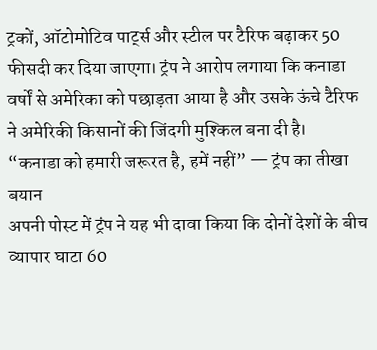ट्रकों, ऑटोमोटिव पार्ट्स और स्टील पर टैरिफ बढ़ाकर 50 फीसदी कर दिया जाएगा। ट्रंप ने आरोप लगाया कि कनाडा वर्षों से अमेरिका को पछाड़ता आया है और उसके ऊंचे टैरिफ ने अमेरिकी किसानों की जिंदगी मुश्किल बना दी है।
“कनाडा को हमारी जरूरत है, हमें नहीं” — ट्रंप का तीखा बयान
अपनी पोस्ट में ट्रंप ने यह भी दावा किया कि दोनों देशों के बीच व्यापार घाटा 60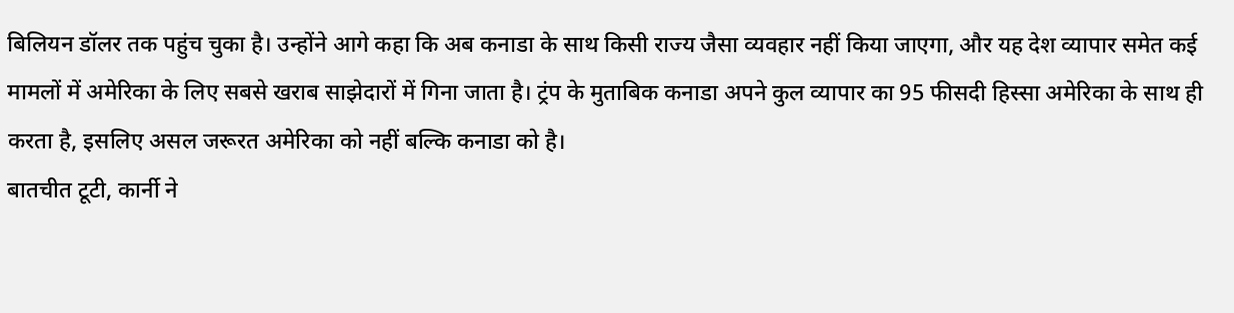बिलियन डॉलर तक पहुंच चुका है। उन्होंने आगे कहा कि अब कनाडा के साथ किसी राज्य जैसा व्यवहार नहीं किया जाएगा, और यह देश व्यापार समेत कई मामलों में अमेरिका के लिए सबसे खराब साझेदारों में गिना जाता है। ट्रंप के मुताबिक कनाडा अपने कुल व्यापार का 95 फीसदी हिस्सा अमेरिका के साथ ही करता है, इसलिए असल जरूरत अमेरिका को नहीं बल्कि कनाडा को है।
बातचीत टूटी, कार्नी ने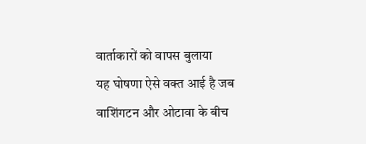वार्ताकारों को वापस बुलाया
यह घोषणा ऐसे वक्त आई है जब वाशिंगटन और ओटावा के बीच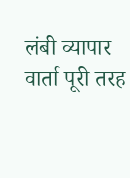लंबी व्यापार वार्ता पूरी तरह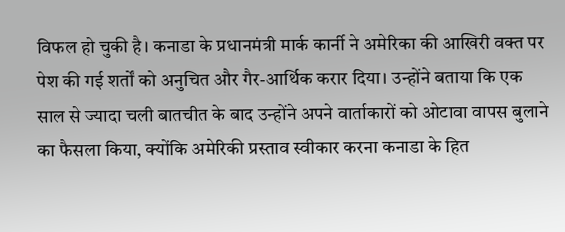विफल हो चुकी है। कनाडा के प्रधानमंत्री मार्क कार्नी ने अमेरिका की आखिरी वक्त पर पेश की गई शर्तों को अनुचित और गैर-आर्थिक करार दिया। उन्होंने बताया कि एक साल से ज्यादा चली बातचीत के बाद उन्होंने अपने वार्ताकारों को ओटावा वापस बुलाने का फैसला किया, क्योंकि अमेरिकी प्रस्ताव स्वीकार करना कनाडा के हित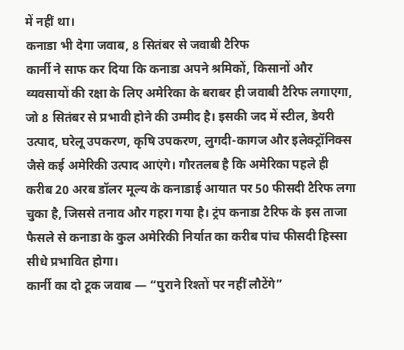में नहीं था।
कनाडा भी देगा जवाब, 8 सितंबर से जवाबी टैरिफ
कार्नी ने साफ कर दिया कि कनाडा अपने श्रमिकों, किसानों और व्यवसायों की रक्षा के लिए अमेरिका के बराबर ही जवाबी टैरिफ लगाएगा, जो 8 सितंबर से प्रभावी होने की उम्मीद है। इसकी जद में स्टील, डेयरी उत्पाद, घरेलू उपकरण, कृषि उपकरण, लुगदी-कागज और इलेक्ट्रॉनिक्स जैसे कई अमेरिकी उत्पाद आएंगे। गौरतलब है कि अमेरिका पहले ही करीब 20 अरब डॉलर मूल्य के कनाडाई आयात पर 50 फीसदी टैरिफ लगा चुका है, जिससे तनाव और गहरा गया है। ट्रंप कनाडा टैरिफ के इस ताजा फैसले से कनाडा के कुल अमेरिकी निर्यात का करीब पांच फीसदी हिस्सा सीधे प्रभावित होगा।
कार्नी का दो टूक जवाब — “पुराने रिश्तों पर नहीं लौटेंगे”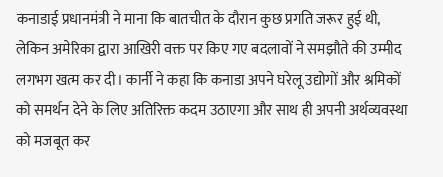कनाडाई प्रधानमंत्री ने माना कि बातचीत के दौरान कुछ प्रगति जरूर हुई थी, लेकिन अमेरिका द्वारा आखिरी वक्त पर किए गए बदलावों ने समझौते की उम्मीद लगभग खत्म कर दी। कार्नी ने कहा कि कनाडा अपने घरेलू उद्योगों और श्रमिकों को समर्थन देने के लिए अतिरिक्त कदम उठाएगा और साथ ही अपनी अर्थव्यवस्था को मजबूत कर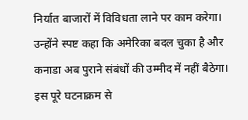निर्यात बाजारों में विविधता लाने पर काम करेगा। उन्होंने स्पष्ट कहा कि अमेरिका बदल चुका है और कनाडा अब पुराने संबंधों की उम्मीद में नहीं बैठेगा। इस पूरे घटनाक्रम से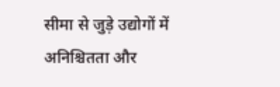सीमा से जुड़े उद्योगों में अनिश्चितता और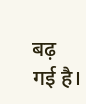बढ़ गई है।